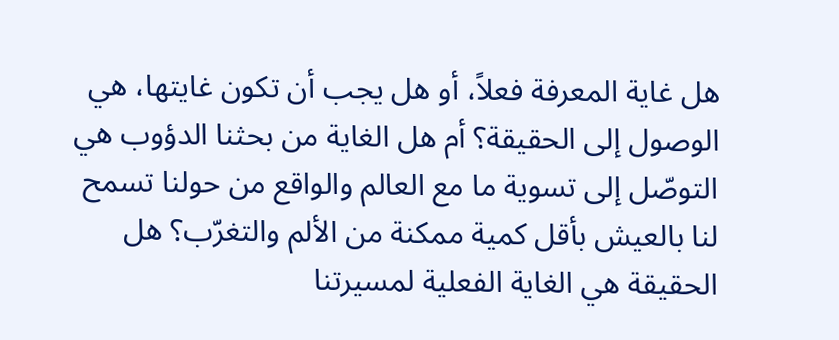هل غاية المعرفة فعلاً، أو هل يجب أن تكون غايتها، هي الوصول إلى الحقيقة؟ أم هل الغاية من بحثنا الدؤوب هي التوصّل إلى تسوية ما مع العالم والواقع من حولنا تسمح لنا بالعيش بأقل كمية ممكنة من الألم والتغرّب؟ هل الحقيقة هي الغاية الفعلية لمسيرتنا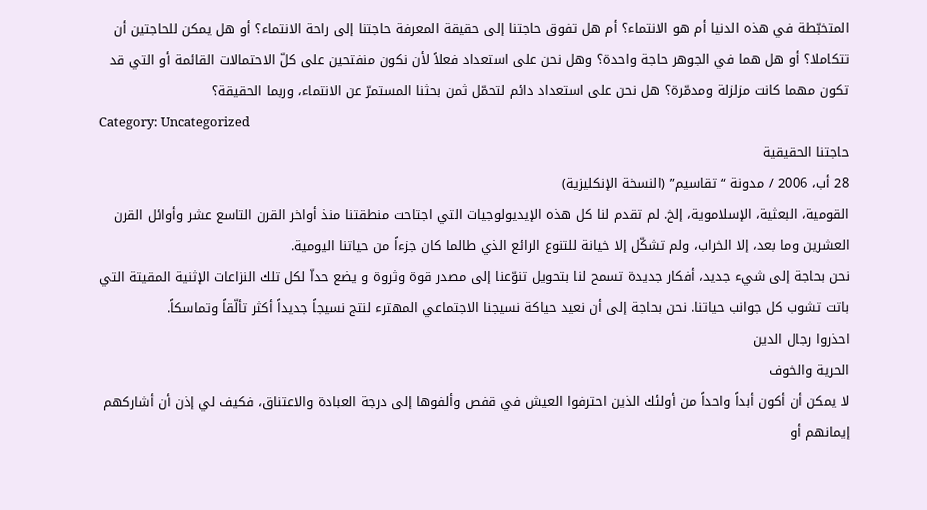المتخبّطة في هذه الدنيا أم هو الانتماء؟ أم هل تفوق حاجتنا إلى حقيقة المعرفة حاجتنا إلى راحة الانتماء؟ أو هل يمكن للحاجتين أن تتكاملا؟ أو هل هما في الجوهر حاجة واحدة؟ وهل نحن على استعداد فعلاً لأن نكون منفتحين على كلّ الاحتمالات القائمة أو التي قد تكون مهما كانت مزلزلة ومدمّرة؟ هل نحن على استعداد دائم لتحمّل ثمن بحثنا المستمرّ عن الانتماء، وربما الحقيقة؟
Category: Uncategorized
حاجتنا الحقيقية
28 أب، 2006 / مدونة “تقاسيم” (النسخة الإنكليزية)
القومية، البعثية، الإسلاموية، إلخ. لم تقدم لنا كل هذه الإيديولوجيات التي اجتاحت منطقتنا منذ أواخر القرن التاسع عشر وأوائل القرن العشرين وما بعد، إلا الخراب، ولم تشكّل إلا خيانة للتنوع الرائع الذي طالما كان جزءاً من حياتنا اليومية.
نحن بحاجة إلى شيء جديد، أفكار جديدة تسمح لنا بتحويل تنوّعنا إلى مصدر قوة وثروة و يضع حداّ لكل تلك النزاعات الإثنية المقيتة التي باتت تشوب كل جوانب حياتنا. نحن بحاجة إلى أن نعيد حياكة نسيجنا الاجتماعي المهترء لنتج نسيجاً جديداً أكثر تألّقاً وتماسكاً.
احذروا رجال الدين
الحرية والخوف
لا يمكن أن أكون أبداً واحداً من أولئك الذين احترفوا العيش في قفص وألفوها إلى درجة العبادة والاعتناق، فكيف لي إذن أن أشاركهم إيمانهم أو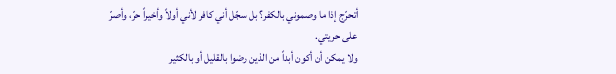أتحرّج إذا ما وصموني بالكفر؟ بل سجّل أني كافر لأني أولاً وأخيراً حرّ، وأصرّ على حريتي.
ولا يمكن أن أكون أبداً من الذين رضوا بالقليل أو بالكثير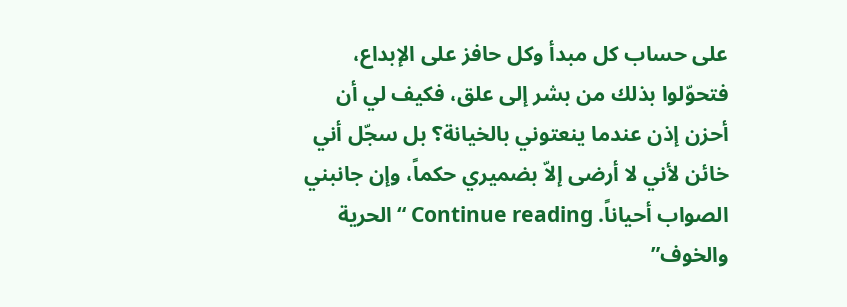على حساب كل مبدأ وكل حافز على الإبداع، فتحوّلوا بذلك من بشر إلى علق، فكيف لي أن أحزن إذن عندما ينعتوني بالخيانة؟ بل سجّل أني خائن لأني لا أرضى إلاّ بضميري حكماً، وإن جانبني الصواب أحياناً. Continue reading “الحرية والخوف”